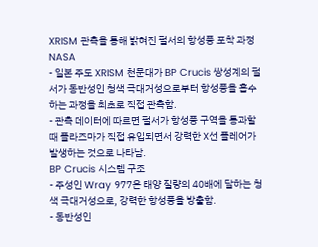XRISM 관측을 통해 밝혀진 펄서의 항성풍 포착 과정
NASA
- 일본 주도 XRISM 천문대가 BP Crucis 쌍성계의 펄서가 동반성인 청색 극대거성으로부터 항성풍을 흡수하는 과정을 최초로 직접 관측함.
- 관측 데이터에 따르면 펄서가 항성풍 구역을 통과할 때 플라즈마가 직접 유입되면서 강력한 X선 플레어가 발생하는 것으로 나타남.
BP Crucis 시스템 구조
- 주성인 Wray 977은 태양 질량의 40배에 달하는 청색 극대거성으로, 강력한 항성풍을 방출함.
- 동반성인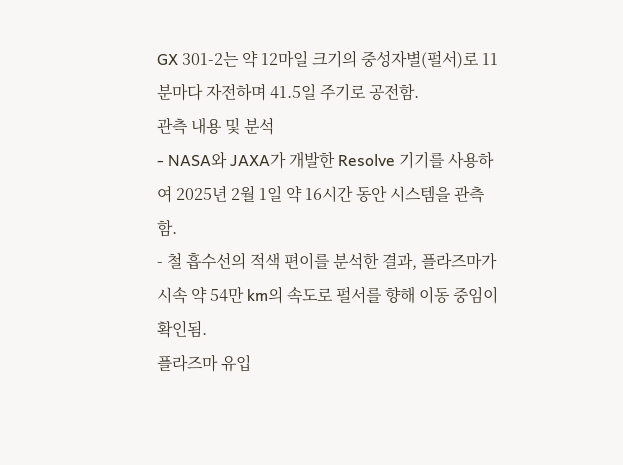GX 301-2는 약 12마일 크기의 중성자별(펄서)로 11분마다 자전하며 41.5일 주기로 공전함.
관측 내용 및 분석
- NASA와 JAXA가 개발한 Resolve 기기를 사용하여 2025년 2월 1일 약 16시간 동안 시스템을 관측함.
- 철 흡수선의 적색 편이를 분석한 결과, 플라즈마가 시속 약 54만 km의 속도로 펄서를 향해 이동 중임이 확인됨.
플라즈마 유입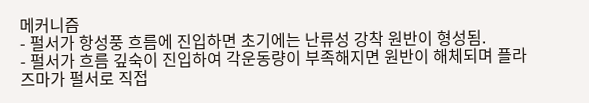메커니즘
- 펄서가 항성풍 흐름에 진입하면 초기에는 난류성 강착 원반이 형성됨.
- 펄서가 흐름 깊숙이 진입하여 각운동량이 부족해지면 원반이 해체되며 플라즈마가 펄서로 직접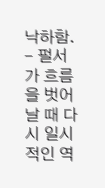낙하함.
- 펄서가 흐름을 벗어날 때 다시 일시적인 역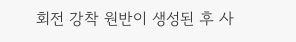회전 강착 원반이 생성된 후 사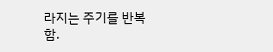라지는 주기를 반복함.